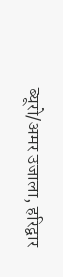ब्यूरो/अमर उजाला, हरिद्वार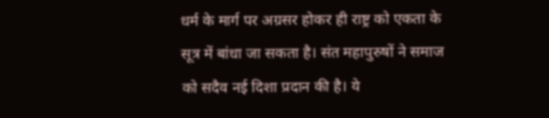धर्म के मार्ग पर अग्रसर होकर ही राष्ट्र को एकता के सूत्र में बांधा जा सकता है। संत महापुरुषों ने समाज को सदैव नई दिशा प्रदान की है। ये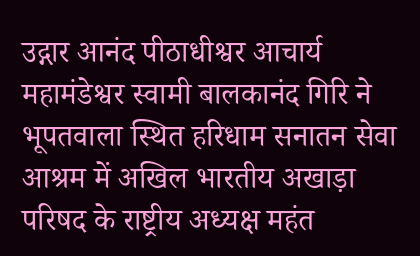उद्गार आनंद पीठाधीश्वर आचार्य महामंडेश्वर स्वामी बालकानंद गिरि ने भूपतवाला स्थित हरिधाम सनातन सेवा आश्रम में अखिल भारतीय अखाड़ा परिषद के राष्ट्रीय अध्यक्ष महंत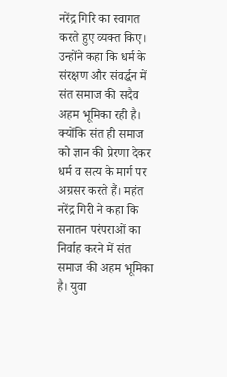नरेंद्र गिरि का स्वागत करते हुए व्यक्त किए।
उन्होंने कहा कि धर्म के संरक्षण और संवर्द्धन में संत समाज की सदैव अहम भूमिका रही है। क्योंकि संत ही समाज को ज्ञान की प्रेरणा देकर धर्म व सत्य के मार्ग पर अग्रसर करते हैं। महंत नरेंद्र गिरी ने कहा कि सनातन परंपराओं का निर्वाह करने में संत समाज की अहम भूमिका है। युवा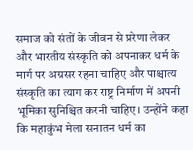समाज को संतों के जीवन से प्ररेणा लेकर और भारतीय संस्कृति को अपनाकर धर्म के मार्ग पर अग्रसर रहना चाहिए और पाश्चात्य संस्कृति का त्याग कर राष्ट्र निर्माण में अपनी भूमिका सुनिश्चित करनी चाहिए। उन्होंने कहा कि महाकुंभ मेला सनातन धर्म का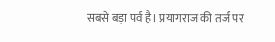सबसे बड़ा पर्व है। प्रयागराज की तर्ज पर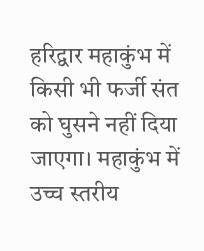हरिद्वार महाकुंभ में किसी भी फर्जी संत को घुसने नहीं दिया जाएगा। महाकुंभ में उच्च स्तरीय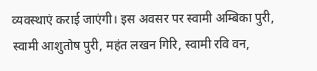व्यवस्थाएं कराई जाएंगी। इस अवसर पर स्वामी अम्बिका पुरी, स्वामी आशुतोष पुरी, महंत लखन गिरि, स्वामी रवि वन,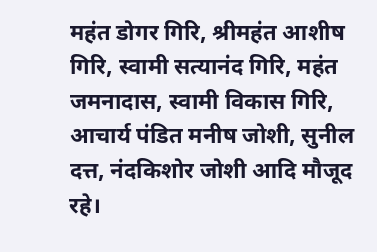महंत डोगर गिरि, श्रीमहंत आशीष गिरि, स्वामी सत्यानंद गिरि, महंत जमनादास, स्वामी विकास गिरि, आचार्य पंडित मनीष जोशी, सुनील दत्त, नंदकिशोर जोशी आदि मौजूद रहे।